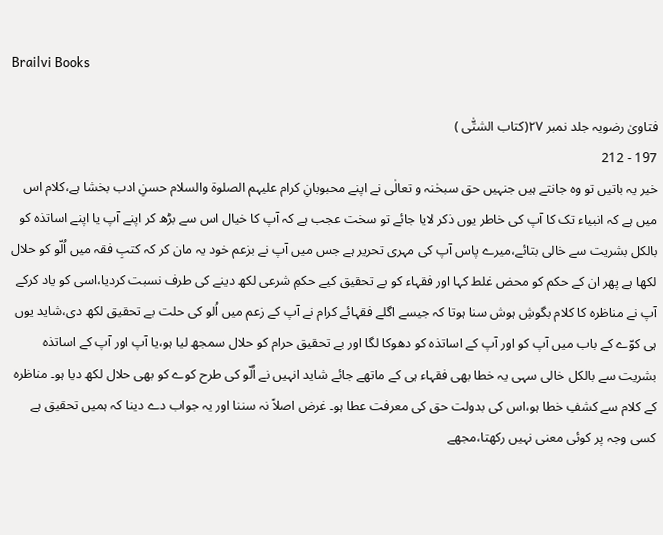Brailvi Books

فتاویٰ رضویہ جلد نمبر ۲۷(کتاب الشتّٰی )
197 - 212
خیر یہ باتیں تو وہ جانتے ہیں جنہیں حق سبحٰنہ و تعالٰی نے اپنے محبوبانِ کرام علیہم الصلوۃ والسلام حسنِ ادب بخشا ہے،کلام اس میں ہے کہ انبیاء تک کا آپ کی خاطر یوں ذکر لایا جائے تو سخت عجب ہے کہ آپ کا خیال اس سے بڑھ کر اپنے آپ یا اپنے اساتذہ کو بالکل بشریت سے خالی بتائے،میرے پاس آپ کی مہری تحریر ہے جس میں آپ نے بزعم خود یہ مان کر کہ کتبِ فقہ میں اُلّو کو حلال لکھا ہے پھر ان کے حکم کو محض غلط کہا اور فقہاء کو بے تحقیق کیے حکمِ شرعی لکھ دینے کی طرف نسبت کردیا،اسی کو یاد کرکے آپ نے مناظرہ کا کلام بگوشِ ہوش سنا ہوتا کہ جیسے اگلے فقہائے کرام نے آپ کے زعم میں اُلو کی حلت بے تحقیق لکھ دی،شاید یوں ہی کوّے کے باب میں آپ کو اور آپ کے اساتذہ کو دھوکا لگا اور بے تحقیق حرام کو حلال سمجھ لیا ہو،یا آپ اور آپ کے اساتذہ بشریت سے بالکل خالی سہی یہ خطا بھی فقہاء ہی کے ماتھے جائے شاید انہیں نے اُلّو کی طرح کوے کو بھی حلال لکھ دیا ہو۔ مناظرہ کے کلام سے کشفِ خطا ہو،اس کی بدولت حق کی معرفت عطا ہو۔ غرض اصلاً نہ سننا اور یہ جواب دے دینا کہ ہمیں تحقیق ہے کسی وجہ پر کوئی معنی نہیں رکھتا،مجھے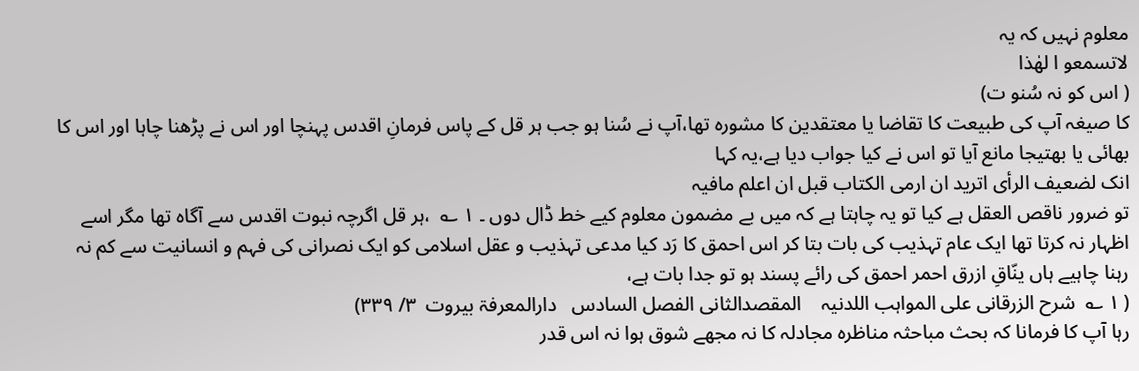معلوم نہیں کہ یہ
لاتسمعو ا لھٰذا
( اس کو نہ سُنو ت)
کا صیغہ آپ کی طبیعت کا تقاضا یا معتقدین کا مشورہ تھا،آپ نے سُنا ہو جب ہر قل کے پاس فرمانِ اقدس پہنچا اور اس نے پڑھنا چاہا اور اس کا بھائی یا بھتیجا مانع آیا تو اس نے کیا جواب دیا ہے،یہ کہا
انک لضعیف الرأی اترید ان ارمی الکتاب قبل ان اعلم مافیہ
تو ضرور ناقص العقل ہے کیا تو یہ چاہتا ہے کہ میں بے مضمون معلوم کیے خط ڈال دوں ۔ ۱ ؎  ،ہر قل اگرچہ نبوت اقدس سے آگاہ تھا مگر اسے اظہار نہ کرتا تھا ایک عام تہذیب کی بات بتا کر اس احمق کا رَد کیا مدعی تہذیب و عقل اسلامی کو ایک نصرانی کی فہم و انسانیت سے کم نہ رہنا چاہیے ہاں ینّاقِ ازرق احمر احمق کی رائے پسند ہو تو جدا بات ہے،
( ۱ ؎  شرح الزرقانی علی المواہب اللدنیہ    المقصدالثانی الفصل السادس   دارالمعرفۃ بیروت  ۳/ ۳۳۹)
رہا آپ کا فرمانا کہ بحث مباحثہ مناظرہ مجادلہ کا نہ مجھے شوق ہوا نہ اس قدر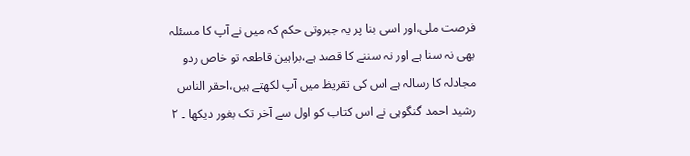فرصت ملی،اور اسی بنا پر یہ جبروتی حکم کہ میں نے آپ کا مسئلہ بھی نہ سنا ہے اور نہ سننے کا قصد ہے،براہین قاطعہ تو خاص ردو مجادلہ کا رسالہ ہے اس کی تقریظ میں آپ لکھتے ہیں،احقر الناس رشید احمد گنگوہی نے اس کتاب کو اول سے آخر تک بغور دیکھا ۔ ۲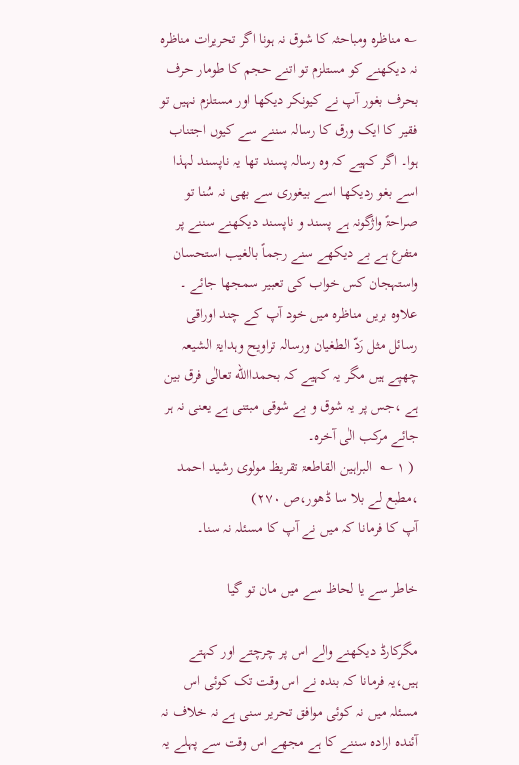؎ مناظرہ ومباحثہ کا شوق نہ ہونا اگر تحریرات مناظرہ نہ دیکھنے کو مستلزم تو اتنے حجم کا طومار حرف بحرف بغور آپ نے کیونکر دیکھا اور مستلزم نہیں تو فقیر کا ایک ورق کا رسالہ سننے سے کیوں اجتناب ہوا۔ اگر کہیے کہ وہ رسالہ پسند تھا یہ ناپسند لہذا اسے بغو ردیکھا اسے بیغوری سے بھی نہ سُنا تو صراحۃً واژگونہ ہے پسند و ناپسند دیکھنے سننے پر متفرع ہے بے دیکھے سنے رجماً بالغیب استحسان واستہجان کس خواب کی تعبیر سمجھا جائے ۔ علاوہ بریں مناظرہ میں خود آپ کے چند اوراقی رسائل مثل رَدّ الطغیان ورسالہ تراویح وہدایۃ الشیعہ چھپے ہیں مگر یہ کہیے کہ بحمداالله تعالٰی فرق بین ہے ،جس پر یہ شوق و بے شوقی مبتنی ہے یعنی نہ ہر جائے مرکب الٰی آخرہ۔
 ( ۱ ؎  البراہین القاطعۃ تقریظ مولوی رشید احمد ،مطبع لے بلا سا ڈھور،ص ۲۷۰)
آپ کا فرمانا کہ میں نے آپ کا مسئلہ نہ سنا۔

خاطر سے یا لحاظ سے میں مان تو گیا

مگرکارڈ دیکھنے والے اس پر چرچتے اور کہتے ہیں،یہ فرمانا کہ بندہ نے اس وقت تک کوئی اس مسئلہ میں نہ کوئی موافق تحریر سنی ہے نہ خلاف نہ آئندہ ارادہ سننے کا ہے مجھے اس وقت سے پہلے یہ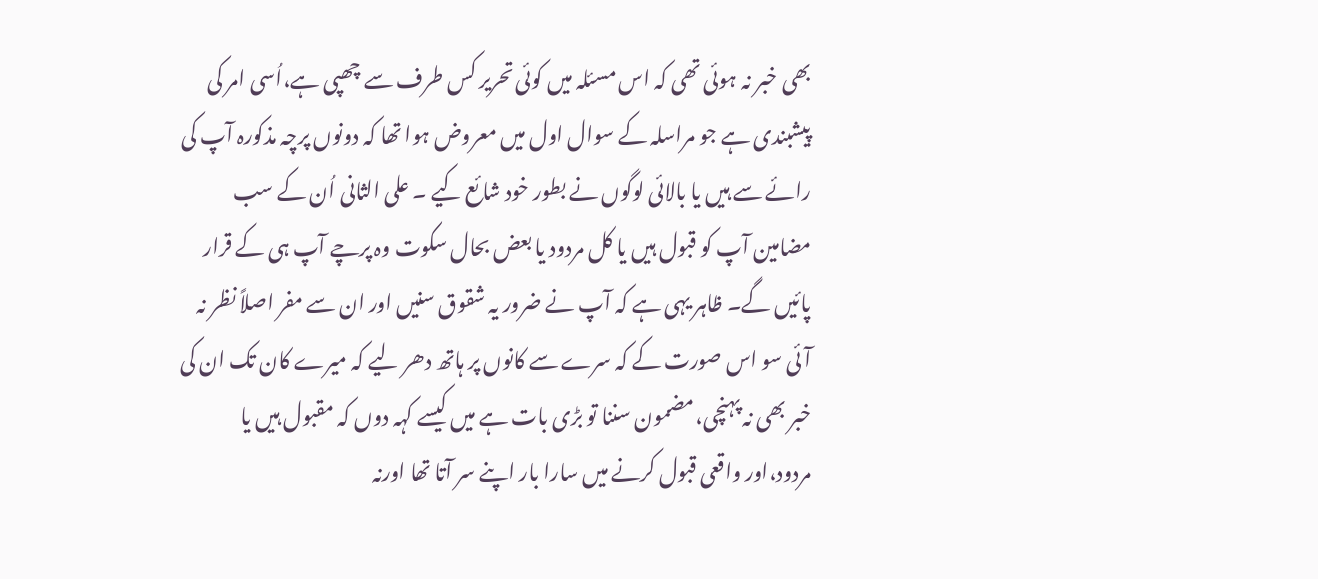بھی خبر نہ ہوئی تھی کہ اس مسئلہ میں کوئی تحریر کس طرف سے چھپی ہے،اُسی امر کی پیشبندی ہے جو مراسلہ کے سوال اول میں معروض ہوا تھا کہ دونوں پرچہ مذکورہ آپ کی رائے سے ہیں یا بالائی لوگوں نے بطور خود شائع کیے ۔ علی الثانی اُن کے سب مضامین آپ کو قبول ہیں یا کل مردود یا بعض بحال سکوت وہ پرچے آپ ہی کے قرار پائیں گے۔ ظاہر یہی ہے کہ آپ نے ضرور یہ شقوق سنیں اور ان سے مفر اصلاً نظر نہ آئی سو اس صورت کے کہ سرے سے کانوں پر ہاتھ دھر لیے کہ میرے کان تک ان کی خبر بھی نہ پہنچی،مضمون سننا تو بڑی بات ہے میں کیسے کہہ دوں کہ مقبول ہیں یا مردود،اور واقعی قبول کرنے میں سارا بار اپنے سر آتا تھا اورنہ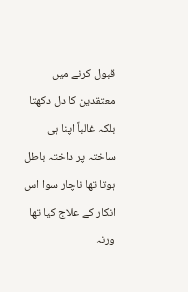قبول کرنے میں معتقدین کا دل دکھتا بلکہ غالباً اپنا ہی ساختہ پر داختہ باطل ہوتا تھا ناچار سوا اس انکار کے علاج کیا تھا ورنہ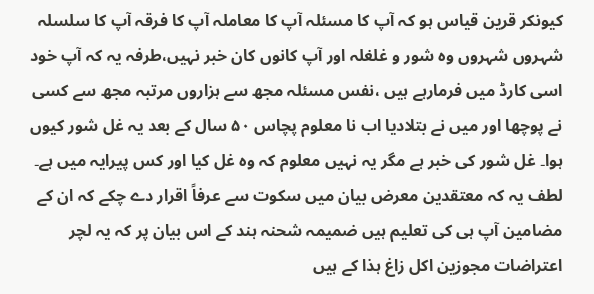کیونکر قرین قیاس ہو کہ آپ کا مسئلہ آپ کا معاملہ آپ کا فرقہ آپ کا سلسلہ شہروں شہروں وہ شور و غلغلہ اور آپ کانوں کان خبر نہیں،طرفہ یہ کہ آپ خود اسی کارڈ میں فرمارہے ہیں ،نفس مسئلہ مجھ سے ہزاروں مرتبہ مجھ سے کسی نے پوچھا اور میں نے بتلادیا اب نا معلوم پچاس ۵۰ سال کے بعد یہ غل شور کیوں ہوا۔ غل شور کی خبر ہے مگر یہ نہیں معلوم کہ وہ غل کیا اور کس پیرایہ میں ہے۔ لطف یہ کہ معتقدین معرض بیان میں سکوت سے عرفاً اقرار دے چکے کہ ان کے مضامین آپ ہی کی تعلیم ہیں ضمیمہ شحنہ ہند کے اس بیان پر کہ یہ لچر اعتراضات مجوزین اکل زاغ ہذا کے ہیں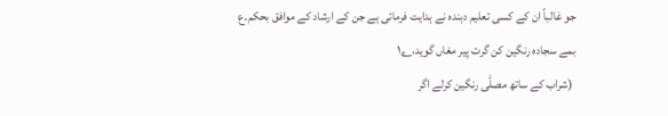جو غالباً ان کے کسی تعلیم دہندہ نے ہدایت فرمائی ہے جن کے ارشاد کے موافق بحکم۔ع
بمے سجادہ رنگین کن گرت پیر مغاں گوید،۱؂
 (شراب کے ساتھ مصلّٰی رنگین کرلے اگر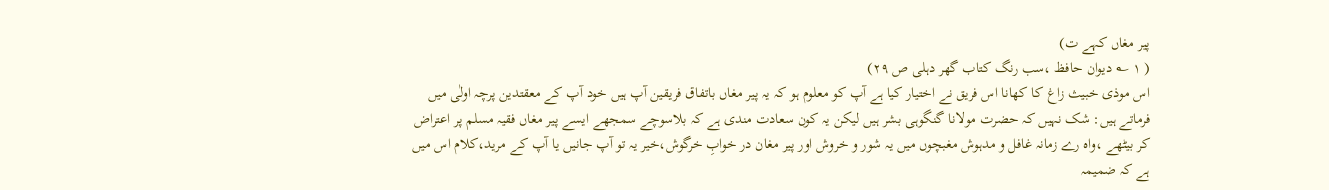پیر مغاں کہے ت)
( ۱ ؎ دیوان حافظ ،سب رنگ کتاب گھر دہلی ص ۲۹)
اس موذی خبیث زاغ کا کھانا اس فریق نے اختیار کیا ہے آپ کو معلوم ہو کہ یہ پیر مغاں باتفاق فریقین آپ ہیں خود آپ کے معقتدین پرچہ اولٰی میں فرماتے ہیں: شک نہیں کہ حضرت مولانا گنگوہی بشر ہیں لیکن یہ کون سعادت مندی ہے کہ بلاسوچے سمجھے ایسے پیر مغاں فقیہ مسلم پر اعتراض کر بیٹھے ،واہ رے زمانہ غافل و مدہوش مغبچوں میں یہ شور و خروش اور پیر مغان در خوابِ خرگوش،خیر یہ تو آپ جانیں یا آپ کے مرید،کلام اس میں ہے کہ ضمیمہ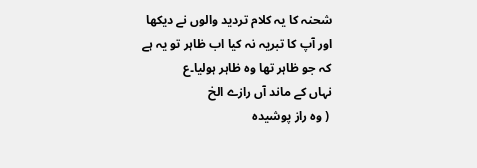شحنہ کا یہ کلام تردید والوں نے دیکھا اور آپ کا تبریہ نہ کیا اب ظاہر تو یہ ہے کہ جو ظاہر تھا وہ ظاہر ہولیا۔ع
نہاں کے ماند آں رازے الخ
 ( وہ راز پوشیدہ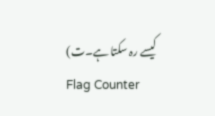کیسے رہ سکتا ہے۔ت)
Flag Counter